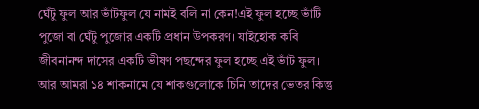ঘেঁটু ফুল আর ভাঁটফুল যে নামই বলি না কেন!এই ফুল হচ্ছে ভাঁটি পুজো বা ঘেঁটু পুজোর একটি প্রধান উপকরণ। যাইহোক কবি জীবনানন্দ দাসের একটি ভীষণ পছন্দের ফুল হচ্ছে এই ভাঁট ফুল। আর আমরা ১৪ শাকনামে যে শাকগুলোকে চিনি তাদের ভেতর কিন্তু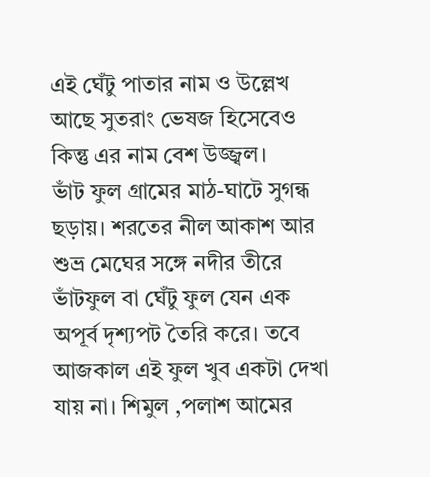এই ঘেঁটু পাতার নাম ও উল্লেখ আছে সুতরাং ভেষজ হিসেবেও কিন্তু এর নাম বেশ উজ্জ্বল।
ভাঁট ফুল গ্রামের মাঠ-ঘাটে সুগন্ধ ছড়ায়। শরতের নীল আকাশ আর শুভ্র মেঘের সঙ্গে নদীর তীরে ভাঁটফুল বা ঘেঁটু ফুল যেন এক অপূর্ব দৃশ্যপট তৈরি করে। তবে আজকাল এই ফুল খুব একটা দেখা যায় না। শিমুল ,পলাশ আমের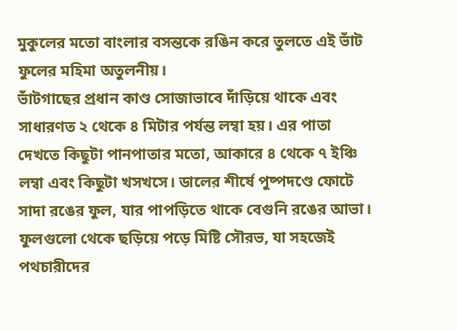মুকুলের মতো বাংলার বসন্তকে রঙিন করে তুলতে এই ভাঁট ফুলের মহিমা অতুলনীয়।
ভাঁটগাছের প্রধান কাণ্ড সোজাভাবে দাঁড়িয়ে থাকে এবং সাধারণত ২ থেকে ৪ মিটার পর্যন্ত লম্বা হয়। এর পাতা দেখতে কিছুটা পানপাতার মতো, আকারে ৪ থেকে ৭ ইঞ্চি লম্বা এবং কিছুটা খসখসে। ডালের শীর্ষে পুষ্পদণ্ডে ফোটে সাদা রঙের ফুল, যার পাপড়িতে থাকে বেগুনি রঙের আভা। ফুলগুলো থেকে ছড়িয়ে পড়ে মিষ্টি সৌরভ, যা সহজেই পথচারীদের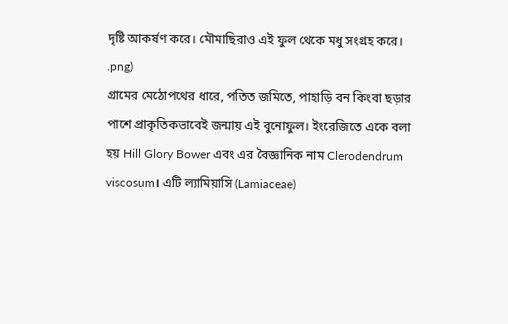দৃষ্টি আকর্ষণ করে। মৌমাছিরাও এই ফুল থেকে মধু সংগ্রহ করে।
.png)
গ্রামের মেঠোপথের ধারে, পতিত জমিতে, পাহাড়ি বন কিংবা ছড়ার পাশে প্রাকৃতিকভাবেই জন্মায় এই বুনোফুল। ইংরেজিতে একে বলা হয় Hill Glory Bower এবং এর বৈজ্ঞানিক নাম Clerodendrum viscosum। এটি ল্যামিয়াসি (Lamiaceae)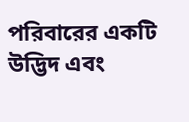পরিবারের একটি উদ্ভিদ এবং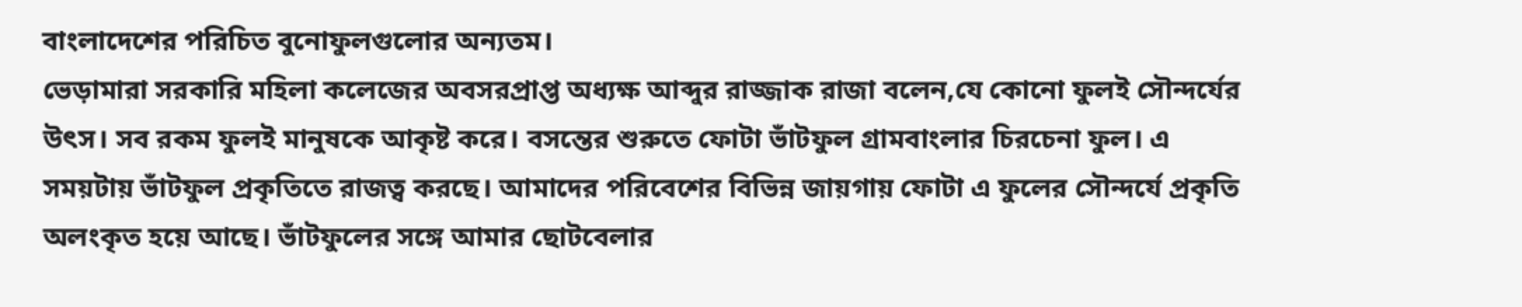বাংলাদেশের পরিচিত বুনোফুলগুলোর অন্যতম।
ভেড়ামারা সরকারি মহিলা কলেজের অবসরপ্রাপ্ত অধ্যক্ষ আব্দুর রাজ্জাক রাজা বলেন,যে কোনো ফুলই সৌন্দর্যের উৎস। সব রকম ফুলই মানুষকে আকৃষ্ট করে। বসন্তের শুরুতে ফোটা ভাঁটফুল গ্রামবাংলার চিরচেনা ফুল। এ সময়টায় ভাঁটফুল প্রকৃতিতে রাজত্ব করছে। আমাদের পরিবেশের বিভিন্ন জায়গায় ফোটা এ ফুলের সৌন্দর্যে প্রকৃতি অলংকৃত হয়ে আছে। ভাঁটফুলের সঙ্গে আমার ছোটবেলার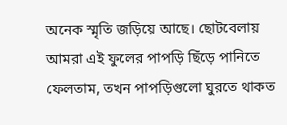অনেক স্মৃতি জড়িয়ে আছে। ছোটবেলায় আমরা এই ফুলের পাপড়ি ছিঁড়ে পানিতে ফেলতাম, তখন পাপড়িগুলো ঘুরতে থাকত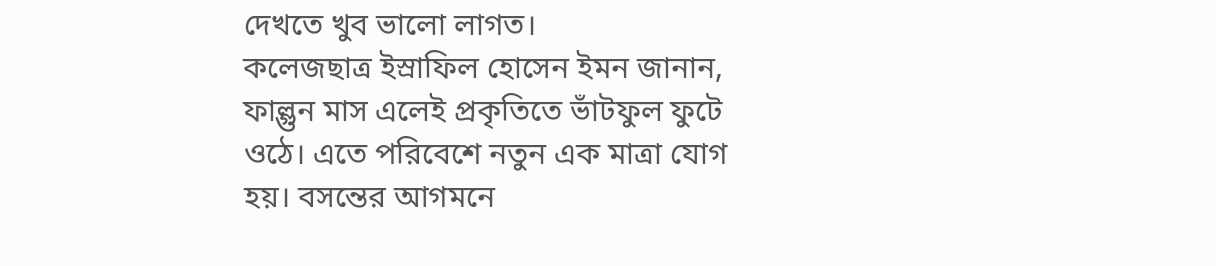দেখতে খুব ভালো লাগত।
কলেজছাত্র ইস্রাফিল হোসেন ইমন জানান, ফাল্গুন মাস এলেই প্রকৃতিতে ভাঁটফুল ফুটে ওঠে। এতে পরিবেশে নতুন এক মাত্রা যোগ হয়। বসন্তের আগমনে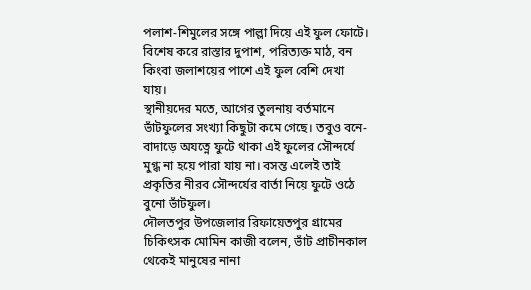পলাশ-শিমুলের সঙ্গে পাল্লা দিয়ে এই ফুল ফোটে। বিশেষ করে রাস্তার দুপাশ, পরিত্যক্ত মাঠ, বন কিংবা জলাশয়ের পাশে এই ফুল বেশি দেখা যায়।
স্থানীয়দের মতে, আগের তুলনায় বর্তমানে ভাঁটফুলের সংখ্যা কিছুটা কমে গেছে। তবুও বনে-বাদাড়ে অযত্নে ফুটে থাকা এই ফুলের সৌন্দর্যে মুগ্ধ না হয়ে পারা যায় না। বসন্ত এলেই তাই প্রকৃতির নীরব সৌন্দর্যের বার্তা নিয়ে ফুটে ওঠে বুনো ভাঁটফুল।
দৌলতপুর উপজেলার রিফায়েতপুর গ্রামের চিকিৎসক মোমিন কাজী বলেন, ভাঁট প্রাচীনকাল থেকেই মানুষের নানা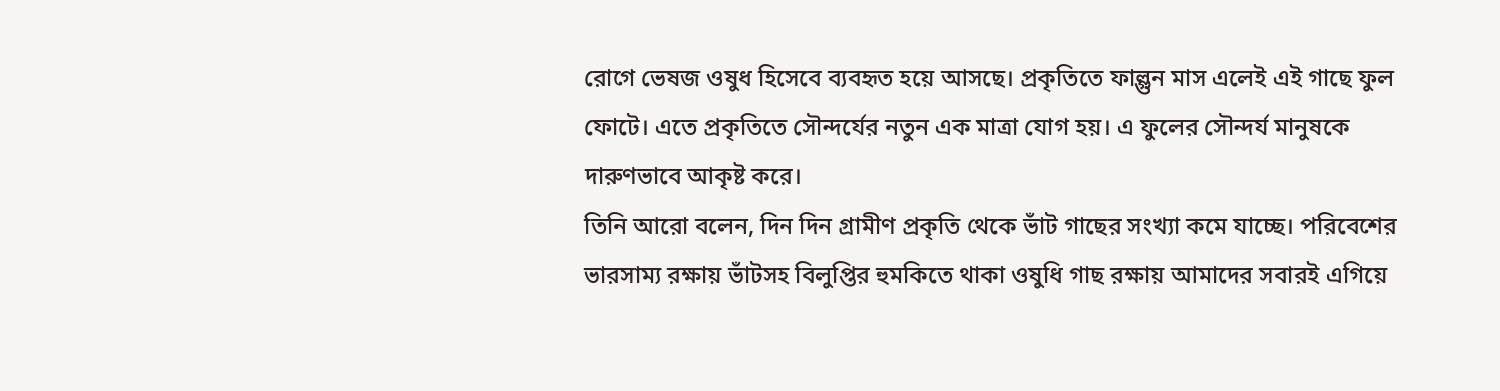রোগে ভেষজ ওষুধ হিসেবে ব্যবহৃত হয়ে আসছে। প্রকৃতিতে ফাল্গুন মাস এলেই এই গাছে ফুল ফোটে। এতে প্রকৃতিতে সৌন্দর্যের নতুন এক মাত্রা যোগ হয়। এ ফুলের সৌন্দর্য মানুষকে দারুণভাবে আকৃষ্ট করে।
তিনি আরো বলেন, দিন দিন গ্রামীণ প্রকৃতি থেকে ভাঁট গাছের সংখ্যা কমে যাচ্ছে। পরিবেশের ভারসাম্য রক্ষায় ভাঁটসহ বিলুপ্তির হুমকিতে থাকা ওষুধি গাছ রক্ষায় আমাদের সবারই এগিয়ে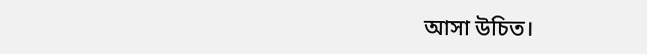আসা উচিত।